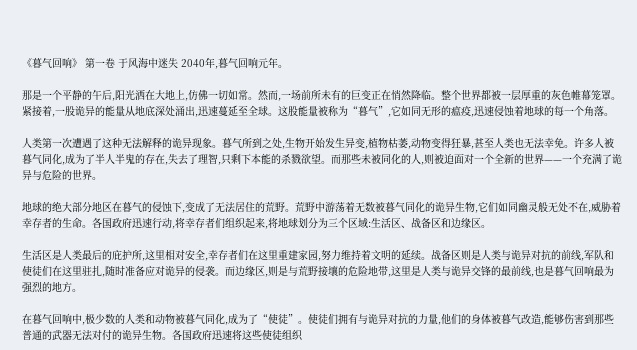《暮气回响》 第一卷 于风海中迷失 2040年,暮气回响元年。

那是一个平静的午后,阳光洒在大地上,仿佛一切如常。然而,一场前所未有的巨变正在悄然降临。整个世界都被一层厚重的灰色帷幕笼罩。紧接着,一股诡异的能量从地底深处涌出,迅速蔓延至全球。这股能量被称为“暮气”,它如同无形的瘟疫,迅速侵蚀着地球的每一个角落。

人类第一次遭遇了这种无法解释的诡异现象。暮气所到之处,生物开始发生异变,植物枯萎,动物变得狂暴,甚至人类也无法幸免。许多人被暮气同化,成为了半人半鬼的存在,失去了理智,只剩下本能的杀戮欲望。而那些未被同化的人,则被迫面对一个全新的世界——一个充满了诡异与危险的世界。

地球的绝大部分地区在暮气的侵蚀下,变成了无法居住的荒野。荒野中游荡着无数被暮气同化的诡异生物,它们如同幽灵般无处不在,威胁着幸存者的生命。各国政府迅速行动,将幸存者们组织起来,将地球划分为三个区域:生活区、战备区和边缘区。

生活区是人类最后的庇护所,这里相对安全,幸存者们在这里重建家园,努力维持着文明的延续。战备区则是人类与诡异对抗的前线,军队和使徒们在这里驻扎,随时准备应对诡异的侵袭。而边缘区,则是与荒野接壤的危险地带,这里是人类与诡异交锋的最前线,也是暮气回响最为强烈的地方。

在暮气回响中,极少数的人类和动物被暮气同化,成为了“使徒”。使徒们拥有与诡异对抗的力量,他们的身体被暮气改造,能够伤害到那些普通的武器无法对付的诡异生物。各国政府迅速将这些使徒组织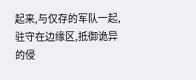起来,与仅存的军队一起,驻守在边缘区,抵御诡异的侵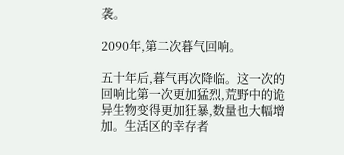袭。

2090年,第二次暮气回响。

五十年后,暮气再次降临。这一次的回响比第一次更加猛烈,荒野中的诡异生物变得更加狂暴,数量也大幅增加。生活区的幸存者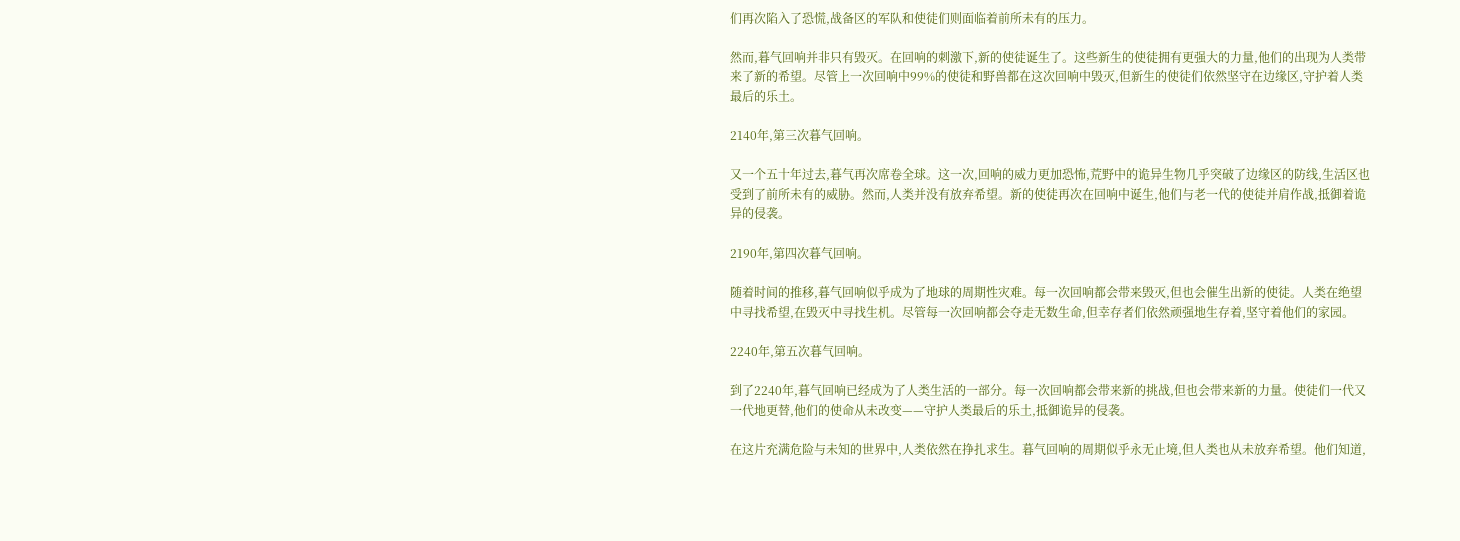们再次陷入了恐慌,战备区的军队和使徒们则面临着前所未有的压力。

然而,暮气回响并非只有毁灭。在回响的刺激下,新的使徒诞生了。这些新生的使徒拥有更强大的力量,他们的出现为人类带来了新的希望。尽管上一次回响中99%的使徒和野兽都在这次回响中毁灭,但新生的使徒们依然坚守在边缘区,守护着人类最后的乐土。

2140年,第三次暮气回响。

又一个五十年过去,暮气再次席卷全球。这一次,回响的威力更加恐怖,荒野中的诡异生物几乎突破了边缘区的防线,生活区也受到了前所未有的威胁。然而,人类并没有放弃希望。新的使徒再次在回响中诞生,他们与老一代的使徒并肩作战,抵御着诡异的侵袭。

2190年,第四次暮气回响。

随着时间的推移,暮气回响似乎成为了地球的周期性灾难。每一次回响都会带来毁灭,但也会催生出新的使徒。人类在绝望中寻找希望,在毁灭中寻找生机。尽管每一次回响都会夺走无数生命,但幸存者们依然顽强地生存着,坚守着他们的家园。

2240年,第五次暮气回响。

到了2240年,暮气回响已经成为了人类生活的一部分。每一次回响都会带来新的挑战,但也会带来新的力量。使徒们一代又一代地更替,他们的使命从未改变——守护人类最后的乐土,抵御诡异的侵袭。

在这片充满危险与未知的世界中,人类依然在挣扎求生。暮气回响的周期似乎永无止境,但人类也从未放弃希望。他们知道,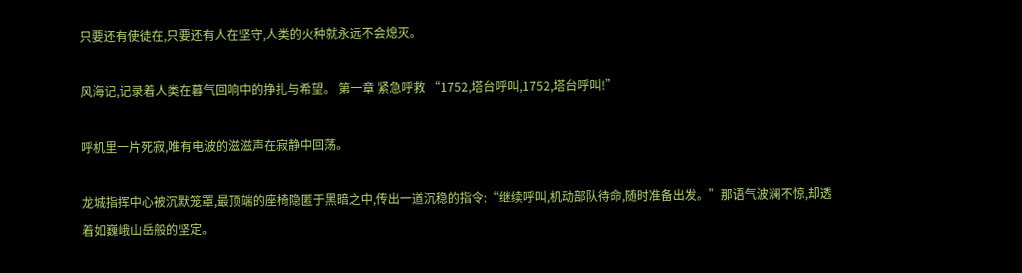只要还有使徒在,只要还有人在坚守,人类的火种就永远不会熄灭。

风海记,记录着人类在暮气回响中的挣扎与希望。 第一章 紧急呼救 “1752,塔台呼叫,1752,塔台呼叫!”

呼机里一片死寂,唯有电波的滋滋声在寂静中回荡。

龙城指挥中心被沉默笼罩,最顶端的座椅隐匿于黑暗之中,传出一道沉稳的指令:“继续呼叫,机动部队待命,随时准备出发。”那语气波澜不惊,却透着如巍峨山岳般的坚定。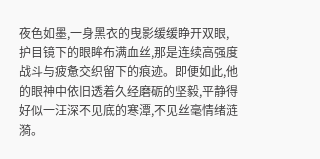夜色如墨,一身黑衣的曳影缓缓睁开双眼,护目镜下的眼眸布满血丝,那是连续高强度战斗与疲惫交织留下的痕迹。即便如此,他的眼神中依旧透着久经磨砺的坚毅,平静得好似一汪深不见底的寒潭,不见丝毫情绪涟漪。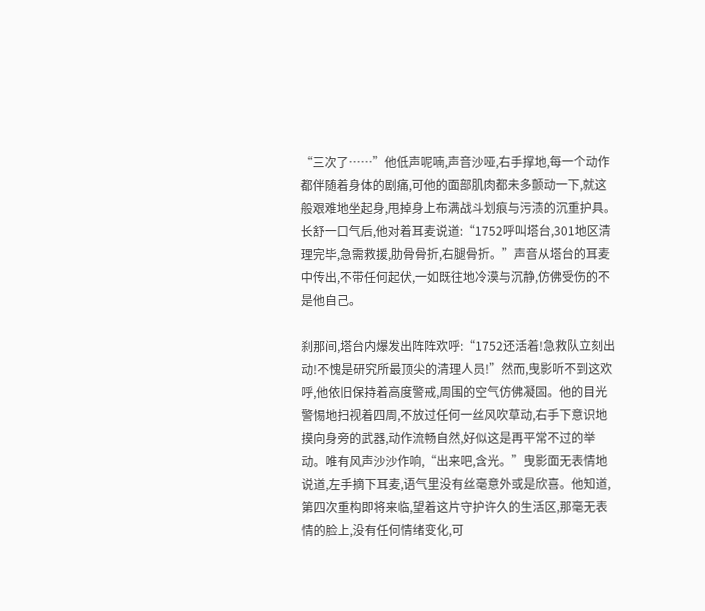“三次了……”他低声呢喃,声音沙哑,右手撑地,每一个动作都伴随着身体的剧痛,可他的面部肌肉都未多颤动一下,就这般艰难地坐起身,甩掉身上布满战斗划痕与污渍的沉重护具。长舒一口气后,他对着耳麦说道:“1752呼叫塔台,301地区清理完毕,急需救援,肋骨骨折,右腿骨折。”声音从塔台的耳麦中传出,不带任何起伏,一如既往地冷漠与沉静,仿佛受伤的不是他自己。

刹那间,塔台内爆发出阵阵欢呼:“1752还活着!急救队立刻出动!不愧是研究所最顶尖的清理人员!”然而,曳影听不到这欢呼,他依旧保持着高度警戒,周围的空气仿佛凝固。他的目光警惕地扫视着四周,不放过任何一丝风吹草动,右手下意识地摸向身旁的武器,动作流畅自然,好似这是再平常不过的举动。唯有风声沙沙作响,“出来吧,含光。”曳影面无表情地说道,左手摘下耳麦,语气里没有丝毫意外或是欣喜。他知道,第四次重构即将来临,望着这片守护许久的生活区,那毫无表情的脸上,没有任何情绪变化,可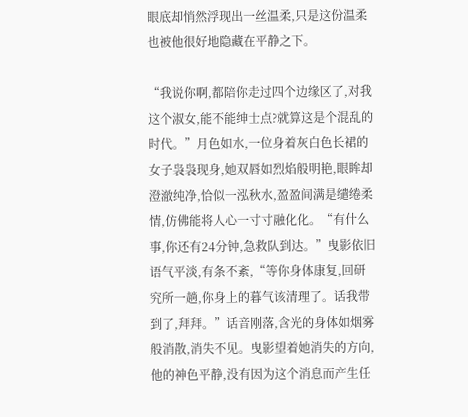眼底却悄然浮现出一丝温柔,只是这份温柔也被他很好地隐藏在平静之下。

“我说你啊,都陪你走过四个边缘区了,对我这个淑女,能不能绅士点?就算这是个混乱的时代。”月色如水,一位身着灰白色长裙的女子袅袅现身,她双唇如烈焰般明艳,眼眸却澄澈纯净,恰似一泓秋水,盈盈间满是缱绻柔情,仿佛能将人心一寸寸融化化。“有什么事,你还有24分钟,急救队到达。”曳影依旧语气平淡,有条不紊,“等你身体康复,回研究所一趟,你身上的暮气该清理了。话我带到了,拜拜。”话音刚落,含光的身体如烟雾般消散,消失不见。曳影望着她消失的方向,他的神色平静,没有因为这个消息而产生任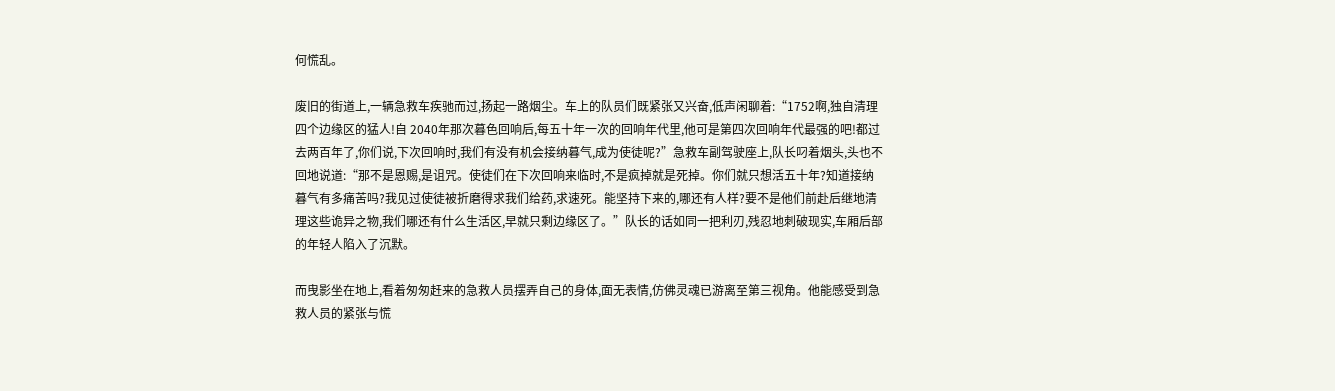何慌乱。

废旧的街道上,一辆急救车疾驰而过,扬起一路烟尘。车上的队员们既紧张又兴奋,低声闲聊着:“1752啊,独自清理四个边缘区的猛人!自 2040年那次暮色回响后,每五十年一次的回响年代里,他可是第四次回响年代最强的吧!都过去两百年了,你们说,下次回响时,我们有没有机会接纳暮气,成为使徒呢?”急救车副驾驶座上,队长叼着烟头,头也不回地说道:“那不是恩赐,是诅咒。使徒们在下次回响来临时,不是疯掉就是死掉。你们就只想活五十年?知道接纳暮气有多痛苦吗?我见过使徒被折磨得求我们给药,求速死。能坚持下来的,哪还有人样?要不是他们前赴后继地清理这些诡异之物,我们哪还有什么生活区,早就只剩边缘区了。”队长的话如同一把利刃,残忍地刺破现实,车厢后部的年轻人陷入了沉默。

而曳影坐在地上,看着匆匆赶来的急救人员摆弄自己的身体,面无表情,仿佛灵魂已游离至第三视角。他能感受到急救人员的紧张与慌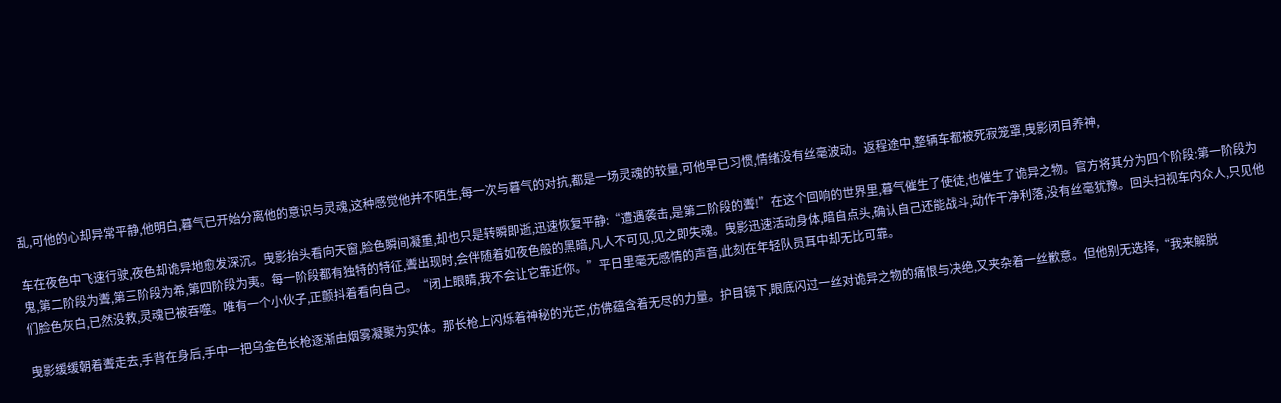乱,可他的心却异常平静,他明白,暮气已开始分离他的意识与灵魂,这种感觉他并不陌生,每一次与暮气的对抗,都是一场灵魂的较量,可他早已习惯,情绪没有丝毫波动。返程途中,整辆车都被死寂笼罩,曳影闭目养神,

车在夜色中飞速行驶,夜色却诡异地愈发深沉。曳影抬头看向天窗,脸色瞬间凝重,却也只是转瞬即逝,迅速恢复平静:“遭遇袭击,是第二阶段的聻!”在这个回响的世界里,暮气催生了使徒,也催生了诡异之物。官方将其分为四个阶段:第一阶段为鬼,第二阶段为聻,第三阶段为希,第四阶段为夷。每一阶段都有独特的特征,聻出现时,会伴随着如夜色般的黑暗,凡人不可见,见之即失魂。曳影迅速活动身体,暗自点头,确认自己还能战斗,动作干净利落,没有丝毫犹豫。回头扫视车内众人,只见他们脸色灰白,已然没救,灵魂已被吞噬。唯有一个小伙子,正颤抖着看向自己。“闭上眼睛,我不会让它靠近你。”平日里毫无感情的声音,此刻在年轻队员耳中却无比可靠。

曳影缓缓朝着聻走去,手背在身后,手中一把乌金色长枪逐渐由烟雾凝聚为实体。那长枪上闪烁着神秘的光芒,仿佛蕴含着无尽的力量。护目镜下,眼底闪过一丝对诡异之物的痛恨与决绝,又夹杂着一丝歉意。但他别无选择,“我来解脱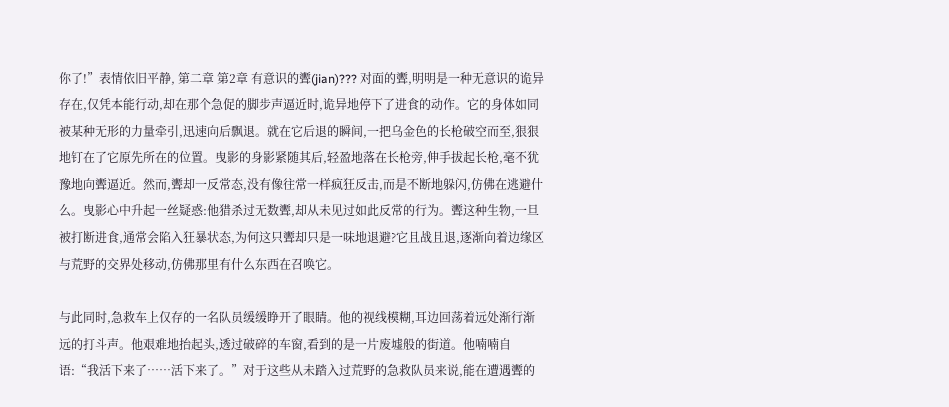你了!”表情依旧平静, 第二章 第2章 有意识的聻(jian)??? 对面的聻,明明是一种无意识的诡异存在,仅凭本能行动,却在那个急促的脚步声逼近时,诡异地停下了进食的动作。它的身体如同被某种无形的力量牵引,迅速向后飘退。就在它后退的瞬间,一把乌金色的长枪破空而至,狠狠地钉在了它原先所在的位置。曳影的身影紧随其后,轻盈地落在长枪旁,伸手拔起长枪,毫不犹豫地向聻逼近。然而,聻却一反常态,没有像往常一样疯狂反击,而是不断地躲闪,仿佛在逃避什么。曳影心中升起一丝疑惑:他猎杀过无数聻,却从未见过如此反常的行为。聻这种生物,一旦被打断进食,通常会陷入狂暴状态,为何这只聻却只是一味地退避?它且战且退,逐渐向着边缘区与荒野的交界处移动,仿佛那里有什么东西在召唤它。

与此同时,急救车上仅存的一名队员缓缓睁开了眼睛。他的视线模糊,耳边回荡着远处渐行渐远的打斗声。他艰难地抬起头,透过破碎的车窗,看到的是一片废墟般的街道。他喃喃自语:“我活下来了……活下来了。”对于这些从未踏入过荒野的急救队员来说,能在遭遇聻的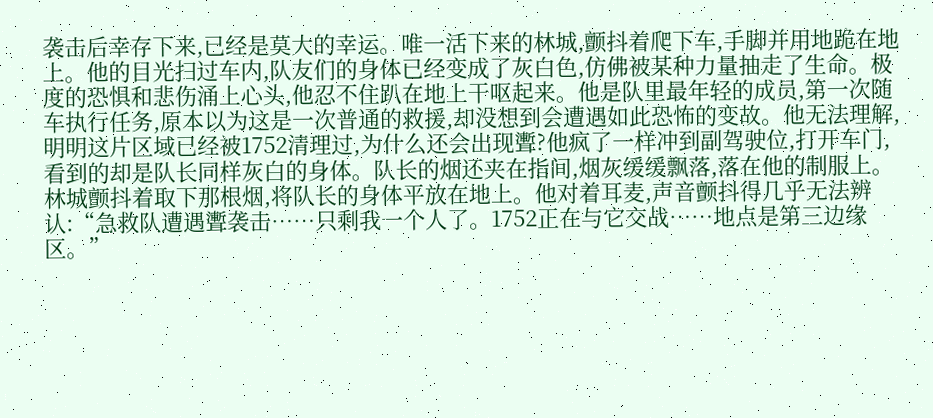袭击后幸存下来,已经是莫大的幸运。唯一活下来的林城,颤抖着爬下车,手脚并用地跪在地上。他的目光扫过车内,队友们的身体已经变成了灰白色,仿佛被某种力量抽走了生命。极度的恐惧和悲伤涌上心头,他忍不住趴在地上干呕起来。他是队里最年轻的成员,第一次随车执行任务,原本以为这是一次普通的救援,却没想到会遭遇如此恐怖的变故。他无法理解,明明这片区域已经被1752清理过,为什么还会出现聻?他疯了一样冲到副驾驶位,打开车门,看到的却是队长同样灰白的身体。队长的烟还夹在指间,烟灰缓缓飘落,落在他的制服上。林城颤抖着取下那根烟,将队长的身体平放在地上。他对着耳麦,声音颤抖得几乎无法辨认:“急救队遭遇聻袭击……只剩我一个人了。1752正在与它交战……地点是第三边缘区。”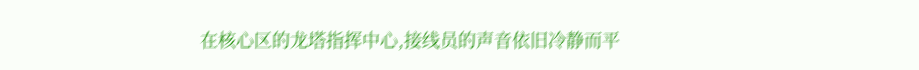在核心区的龙塔指挥中心,接线员的声音依旧冷静而平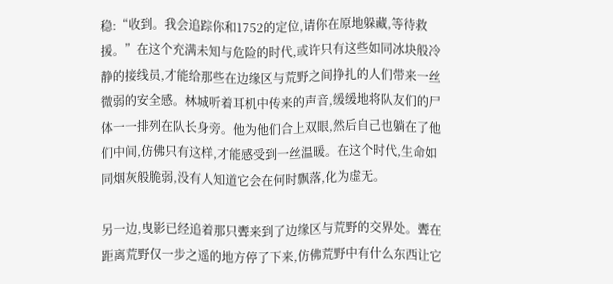稳:“收到。我会追踪你和1752的定位,请你在原地躲藏,等待救援。”在这个充满未知与危险的时代,或许只有这些如同冰块般冷静的接线员,才能给那些在边缘区与荒野之间挣扎的人们带来一丝微弱的安全感。林城听着耳机中传来的声音,缓缓地将队友们的尸体一一排列在队长身旁。他为他们合上双眼,然后自己也躺在了他们中间,仿佛只有这样,才能感受到一丝温暖。在这个时代,生命如同烟灰般脆弱,没有人知道它会在何时飘落,化为虚无。

另一边,曳影已经追着那只聻来到了边缘区与荒野的交界处。聻在距离荒野仅一步之遥的地方停了下来,仿佛荒野中有什么东西让它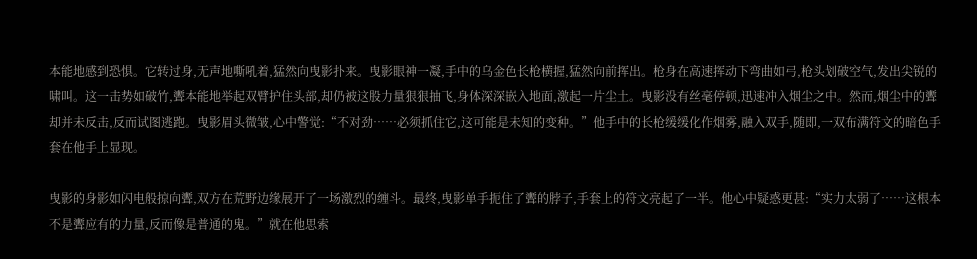本能地感到恐惧。它转过身,无声地嘶吼着,猛然向曳影扑来。曳影眼神一凝,手中的乌金色长枪横握,猛然向前挥出。枪身在高速挥动下弯曲如弓,枪头划破空气,发出尖锐的啸叫。这一击势如破竹,聻本能地举起双臂护住头部,却仍被这股力量狠狠抽飞,身体深深嵌入地面,激起一片尘土。曳影没有丝毫停顿,迅速冲入烟尘之中。然而,烟尘中的聻却并未反击,反而试图逃跑。曳影眉头微皱,心中警觉:“不对劲……必须抓住它,这可能是未知的变种。”他手中的长枪缓缓化作烟雾,融入双手,随即,一双布满符文的暗色手套在他手上显现。

曳影的身影如闪电般掠向聻,双方在荒野边缘展开了一场激烈的缠斗。最终,曳影单手扼住了聻的脖子,手套上的符文亮起了一半。他心中疑惑更甚:“实力太弱了……这根本不是聻应有的力量,反而像是普通的鬼。”就在他思索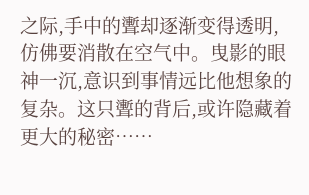之际,手中的聻却逐渐变得透明,仿佛要消散在空气中。曳影的眼神一沉,意识到事情远比他想象的复杂。这只聻的背后,或许隐藏着更大的秘密……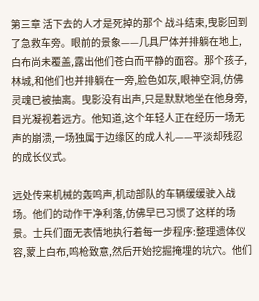第三章 活下去的人才是死掉的那个 战斗结束,曳影回到了急救车旁。眼前的景象——几具尸体并排躺在地上,白布尚未覆盖,露出他们苍白而平静的面容。那个孩子,林城,和他们也并排躺在一旁,脸色如灰,眼神空洞,仿佛灵魂已被抽离。曳影没有出声,只是默默地坐在他身旁,目光凝视着远方。他知道,这个年轻人正在经历一场无声的崩溃,一场独属于边缘区的成人礼——平淡却残忍的成长仪式。

远处传来机械的轰鸣声,机动部队的车辆缓缓驶入战场。他们的动作干净利落,仿佛早已习惯了这样的场景。士兵们面无表情地执行着每一步程序:整理遗体仪容,蒙上白布,鸣枪致意,然后开始挖掘掩埋的坑穴。他们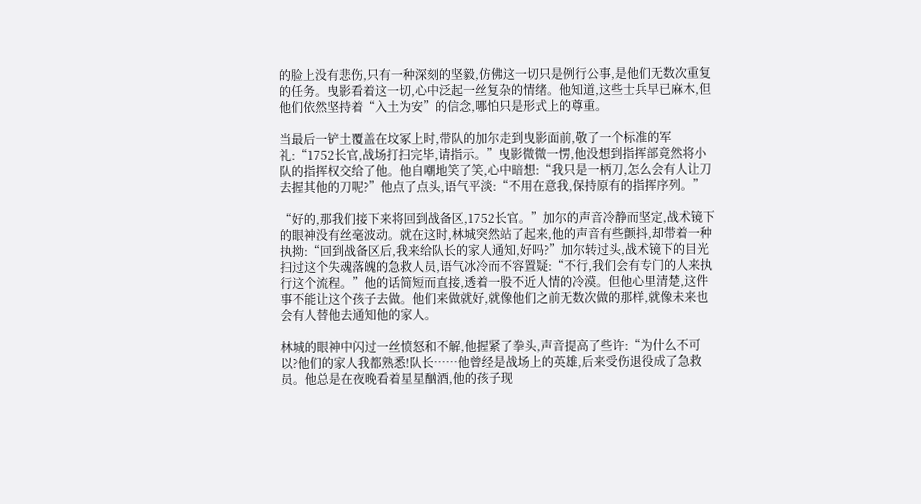的脸上没有悲伤,只有一种深刻的坚毅,仿佛这一切只是例行公事,是他们无数次重复的任务。曳影看着这一切,心中泛起一丝复杂的情绪。他知道,这些士兵早已麻木,但他们依然坚持着“入土为安”的信念,哪怕只是形式上的尊重。

当最后一铲土覆盖在坟冢上时,带队的加尔走到曳影面前,敬了一个标准的军礼:“1752长官,战场打扫完毕,请指示。”曳影微微一愣,他没想到指挥部竟然将小队的指挥权交给了他。他自嘲地笑了笑,心中暗想:“我只是一柄刀,怎么会有人让刀去握其他的刀呢?”他点了点头,语气平淡:“不用在意我,保持原有的指挥序列。”

“好的,那我们接下来将回到战备区,1752长官。”加尔的声音冷静而坚定,战术镜下的眼神没有丝毫波动。就在这时,林城突然站了起来,他的声音有些颤抖,却带着一种执拗:“回到战备区后,我来给队长的家人通知,好吗?”加尔转过头,战术镜下的目光扫过这个失魂落魄的急救人员,语气冰冷而不容置疑:“不行,我们会有专门的人来执行这个流程。”他的话简短而直接,透着一股不近人情的冷漠。但他心里清楚,这件事不能让这个孩子去做。他们来做就好,就像他们之前无数次做的那样,就像未来也会有人替他去通知他的家人。

林城的眼神中闪过一丝愤怒和不解,他握紧了拳头,声音提高了些许:“为什么不可以?他们的家人我都熟悉!队长……他曾经是战场上的英雄,后来受伤退役成了急救员。他总是在夜晚看着星星酗酒,他的孩子现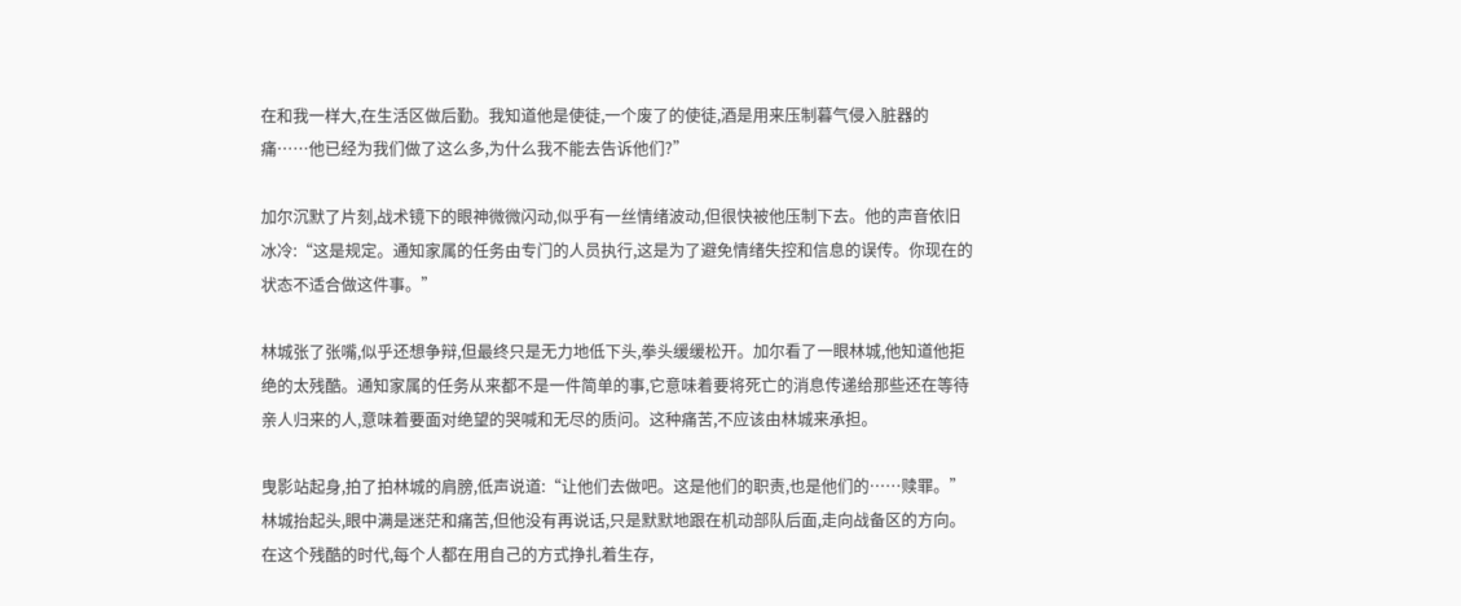在和我一样大,在生活区做后勤。我知道他是使徒,一个废了的使徒,酒是用来压制暮气侵入脏器的痛……他已经为我们做了这么多,为什么我不能去告诉他们?”

加尔沉默了片刻,战术镜下的眼神微微闪动,似乎有一丝情绪波动,但很快被他压制下去。他的声音依旧冰冷:“这是规定。通知家属的任务由专门的人员执行,这是为了避免情绪失控和信息的误传。你现在的状态不适合做这件事。”

林城张了张嘴,似乎还想争辩,但最终只是无力地低下头,拳头缓缓松开。加尔看了一眼林城,他知道他拒绝的太残酷。通知家属的任务从来都不是一件简单的事,它意味着要将死亡的消息传递给那些还在等待亲人归来的人,意味着要面对绝望的哭喊和无尽的质问。这种痛苦,不应该由林城来承担。

曳影站起身,拍了拍林城的肩膀,低声说道:“让他们去做吧。这是他们的职责,也是他们的……赎罪。”林城抬起头,眼中满是迷茫和痛苦,但他没有再说话,只是默默地跟在机动部队后面,走向战备区的方向。在这个残酷的时代,每个人都在用自己的方式挣扎着生存,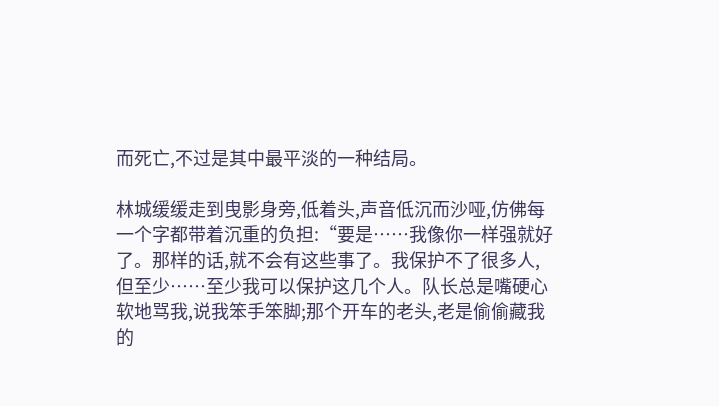而死亡,不过是其中最平淡的一种结局。

林城缓缓走到曳影身旁,低着头,声音低沉而沙哑,仿佛每一个字都带着沉重的负担:“要是……我像你一样强就好了。那样的话,就不会有这些事了。我保护不了很多人,但至少……至少我可以保护这几个人。队长总是嘴硬心软地骂我,说我笨手笨脚;那个开车的老头,老是偷偷藏我的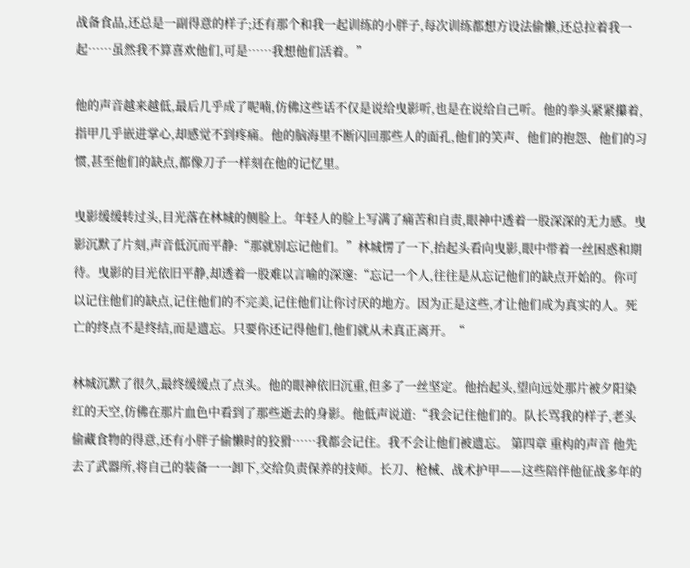战备食品,还总是一副得意的样子;还有那个和我一起训练的小胖子,每次训练都想方设法偷懒,还总拉着我一起……虽然我不算喜欢他们,可是……我想他们活着。”

他的声音越来越低,最后几乎成了呢喃,仿佛这些话不仅是说给曳影听,也是在说给自己听。他的拳头紧紧攥着,指甲几乎嵌进掌心,却感觉不到疼痛。他的脑海里不断闪回那些人的面孔,他们的笑声、他们的抱怨、他们的习惯,甚至他们的缺点,都像刀子一样刻在他的记忆里。

曳影缓缓转过头,目光落在林城的侧脸上。年轻人的脸上写满了痛苦和自责,眼神中透着一股深深的无力感。曳影沉默了片刻,声音低沉而平静:“那就别忘记他们。”林城愣了一下,抬起头看向曳影,眼中带着一丝困惑和期待。曳影的目光依旧平静,却透着一股难以言喻的深邃:“忘记一个人,往往是从忘记他们的缺点开始的。你可以记住他们的缺点,记住他们的不完美,记住他们让你讨厌的地方。因为正是这些,才让他们成为真实的人。死亡的终点不是终结,而是遗忘。只要你还记得他们,他们就从未真正离开。“

林城沉默了很久,最终缓缓点了点头。他的眼神依旧沉重,但多了一丝坚定。他抬起头,望向远处那片被夕阳染红的天空,仿佛在那片血色中看到了那些逝去的身影。他低声说道:“我会记住他们的。队长骂我的样子,老头偷藏食物的得意,还有小胖子偷懒时的狡猾……我都会记住。我不会让他们被遗忘。 第四章 重构的声音 他先去了武器所,将自己的装备一一卸下,交给负责保养的技师。长刀、枪械、战术护甲——这些陪伴他征战多年的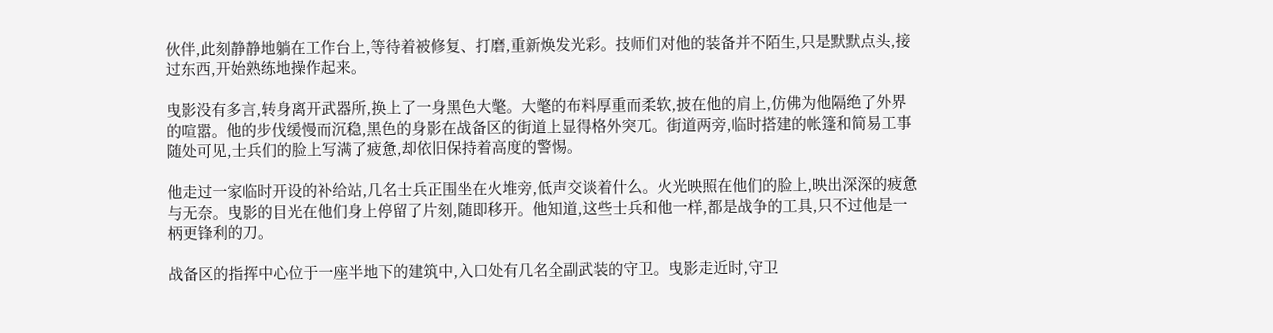伙伴,此刻静静地躺在工作台上,等待着被修复、打磨,重新焕发光彩。技师们对他的装备并不陌生,只是默默点头,接过东西,开始熟练地操作起来。

曳影没有多言,转身离开武器所,换上了一身黑色大氅。大氅的布料厚重而柔软,披在他的肩上,仿佛为他隔绝了外界的喧嚣。他的步伐缓慢而沉稳,黑色的身影在战备区的街道上显得格外突兀。街道两旁,临时搭建的帐篷和简易工事随处可见,士兵们的脸上写满了疲惫,却依旧保持着高度的警惕。

他走过一家临时开设的补给站,几名士兵正围坐在火堆旁,低声交谈着什么。火光映照在他们的脸上,映出深深的疲惫与无奈。曳影的目光在他们身上停留了片刻,随即移开。他知道,这些士兵和他一样,都是战争的工具,只不过他是一柄更锋利的刀。

战备区的指挥中心位于一座半地下的建筑中,入口处有几名全副武装的守卫。曳影走近时,守卫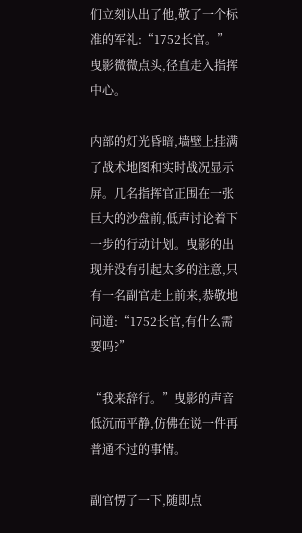们立刻认出了他,敬了一个标准的军礼:“1752长官。”曳影微微点头,径直走入指挥中心。

内部的灯光昏暗,墙壁上挂满了战术地图和实时战况显示屏。几名指挥官正围在一张巨大的沙盘前,低声讨论着下一步的行动计划。曳影的出现并没有引起太多的注意,只有一名副官走上前来,恭敬地问道:“1752长官,有什么需要吗?”

“我来辞行。”曳影的声音低沉而平静,仿佛在说一件再普通不过的事情。

副官愣了一下,随即点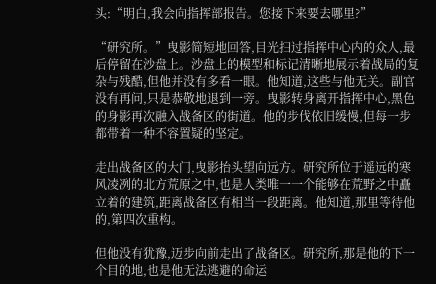头:“明白,我会向指挥部报告。您接下来要去哪里?”

“研究所。”曳影简短地回答,目光扫过指挥中心内的众人,最后停留在沙盘上。沙盘上的模型和标记清晰地展示着战局的复杂与残酷,但他并没有多看一眼。他知道,这些与他无关。副官没有再问,只是恭敬地退到一旁。曳影转身离开指挥中心,黑色的身影再次融入战备区的街道。他的步伐依旧缓慢,但每一步都带着一种不容置疑的坚定。

走出战备区的大门,曳影抬头望向远方。研究所位于遥远的寒风凌冽的北方荒原之中,也是人类唯一一个能够在荒野之中矗立着的建筑,距离战备区有相当一段距离。他知道,那里等待他的,第四次重构。

但他没有犹豫,迈步向前走出了战备区。研究所,那是他的下一个目的地,也是他无法逃避的命运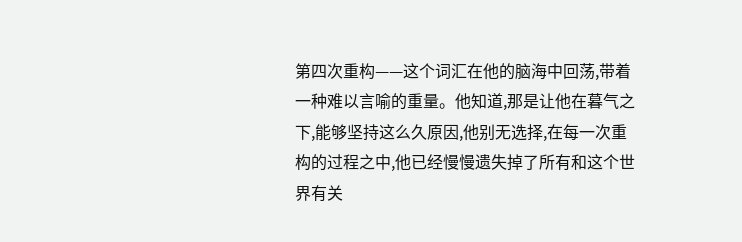第四次重构——这个词汇在他的脑海中回荡,带着一种难以言喻的重量。他知道,那是让他在暮气之下,能够坚持这么久原因,他别无选择,在每一次重构的过程之中,他已经慢慢遗失掉了所有和这个世界有关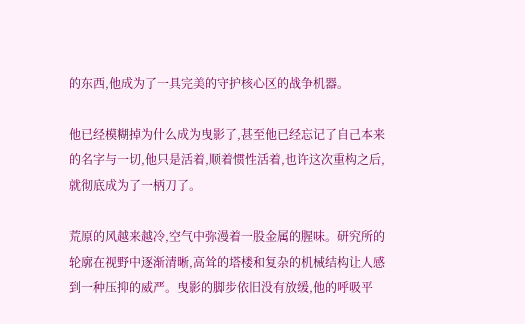的东西,他成为了一具完美的守护核心区的战争机器。

他已经模糊掉为什么成为曳影了,甚至他已经忘记了自己本来的名字与一切,他只是活着,顺着惯性活着,也许这次重构之后,就彻底成为了一柄刀了。

荒原的风越来越冷,空气中弥漫着一股金属的腥味。研究所的轮廓在视野中逐渐清晰,高耸的塔楼和复杂的机械结构让人感到一种压抑的威严。曳影的脚步依旧没有放缓,他的呼吸平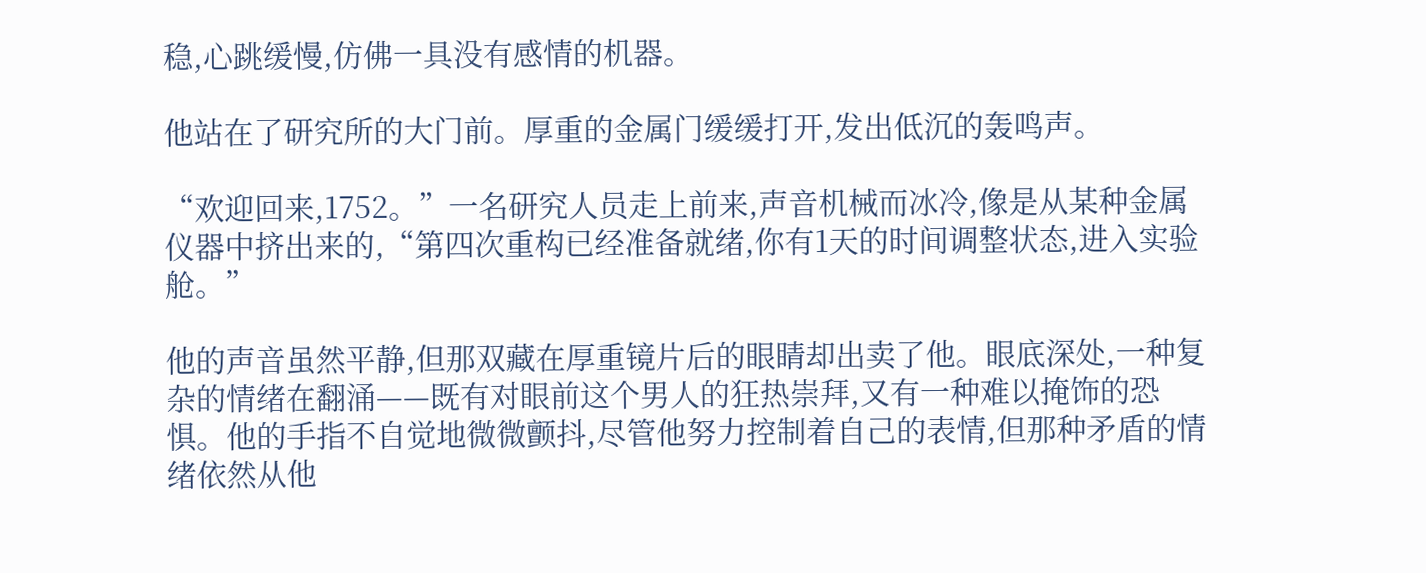稳,心跳缓慢,仿佛一具没有感情的机器。

他站在了研究所的大门前。厚重的金属门缓缓打开,发出低沉的轰鸣声。

“欢迎回来,1752。”一名研究人员走上前来,声音机械而冰冷,像是从某种金属仪器中挤出来的,“第四次重构已经准备就绪,你有1天的时间调整状态,进入实验舱。”

他的声音虽然平静,但那双藏在厚重镜片后的眼睛却出卖了他。眼底深处,一种复杂的情绪在翻涌——既有对眼前这个男人的狂热崇拜,又有一种难以掩饰的恐惧。他的手指不自觉地微微颤抖,尽管他努力控制着自己的表情,但那种矛盾的情绪依然从他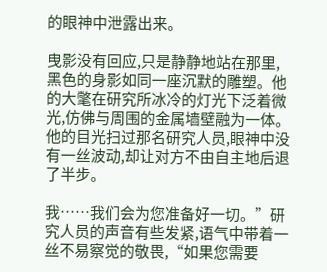的眼神中泄露出来。

曳影没有回应,只是静静地站在那里,黑色的身影如同一座沉默的雕塑。他的大氅在研究所冰冷的灯光下泛着微光,仿佛与周围的金属墙壁融为一体。他的目光扫过那名研究人员,眼神中没有一丝波动,却让对方不由自主地后退了半步。

我……我们会为您准备好一切。”研究人员的声音有些发紧,语气中带着一丝不易察觉的敬畏,“如果您需要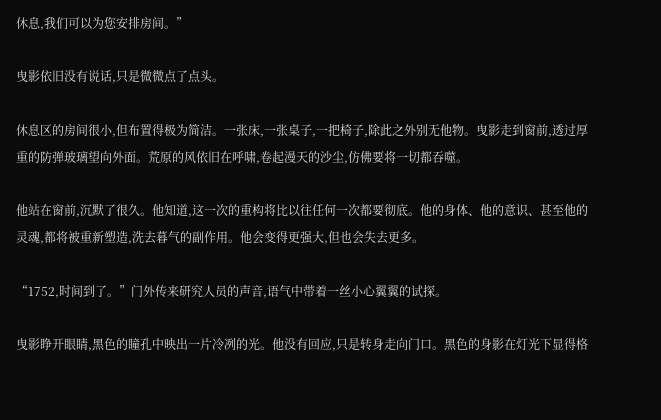休息,我们可以为您安排房间。”

曳影依旧没有说话,只是微微点了点头。

休息区的房间很小,但布置得极为简洁。一张床,一张桌子,一把椅子,除此之外别无他物。曳影走到窗前,透过厚重的防弹玻璃望向外面。荒原的风依旧在呼啸,卷起漫天的沙尘,仿佛要将一切都吞噬。

他站在窗前,沉默了很久。他知道,这一次的重构将比以往任何一次都要彻底。他的身体、他的意识、甚至他的灵魂,都将被重新塑造,洗去暮气的副作用。他会变得更强大,但也会失去更多。

“1752,时间到了。”门外传来研究人员的声音,语气中带着一丝小心翼翼的试探。

曳影睁开眼睛,黑色的瞳孔中映出一片冷冽的光。他没有回应,只是转身走向门口。黑色的身影在灯光下显得格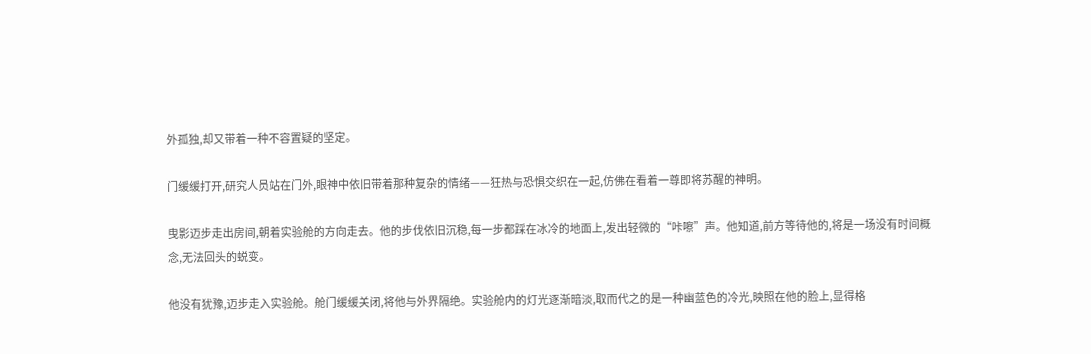外孤独,却又带着一种不容置疑的坚定。

门缓缓打开,研究人员站在门外,眼神中依旧带着那种复杂的情绪——狂热与恐惧交织在一起,仿佛在看着一尊即将苏醒的神明。

曳影迈步走出房间,朝着实验舱的方向走去。他的步伐依旧沉稳,每一步都踩在冰冷的地面上,发出轻微的“咔嚓”声。他知道,前方等待他的,将是一场没有时间概念,无法回头的蜕变。

他没有犹豫,迈步走入实验舱。舱门缓缓关闭,将他与外界隔绝。实验舱内的灯光逐渐暗淡,取而代之的是一种幽蓝色的冷光,映照在他的脸上,显得格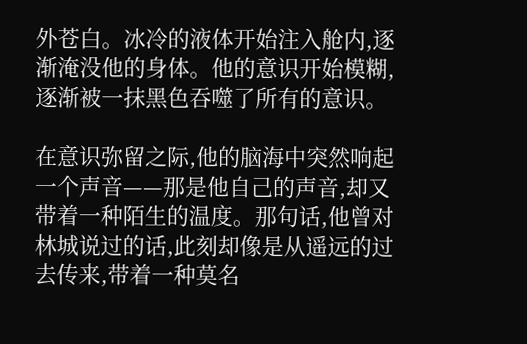外苍白。冰冷的液体开始注入舱内,逐渐淹没他的身体。他的意识开始模糊,逐渐被一抹黑色吞噬了所有的意识。

在意识弥留之际,他的脑海中突然响起一个声音——那是他自己的声音,却又带着一种陌生的温度。那句话,他曾对林城说过的话,此刻却像是从遥远的过去传来,带着一种莫名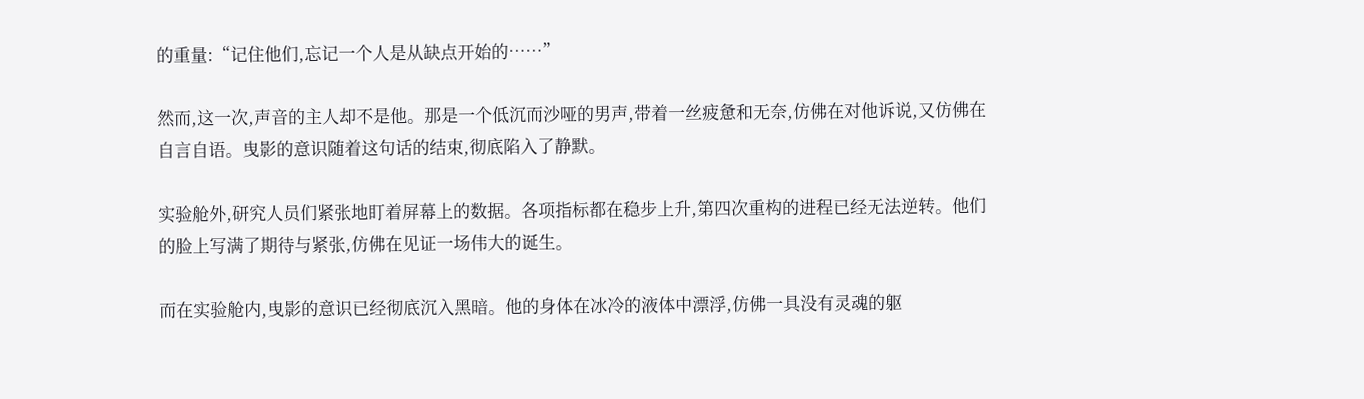的重量:“记住他们,忘记一个人是从缺点开始的……”

然而,这一次,声音的主人却不是他。那是一个低沉而沙哑的男声,带着一丝疲惫和无奈,仿佛在对他诉说,又仿佛在自言自语。曳影的意识随着这句话的结束,彻底陷入了静默。

实验舱外,研究人员们紧张地盯着屏幕上的数据。各项指标都在稳步上升,第四次重构的进程已经无法逆转。他们的脸上写满了期待与紧张,仿佛在见证一场伟大的诞生。

而在实验舱内,曳影的意识已经彻底沉入黑暗。他的身体在冰冷的液体中漂浮,仿佛一具没有灵魂的躯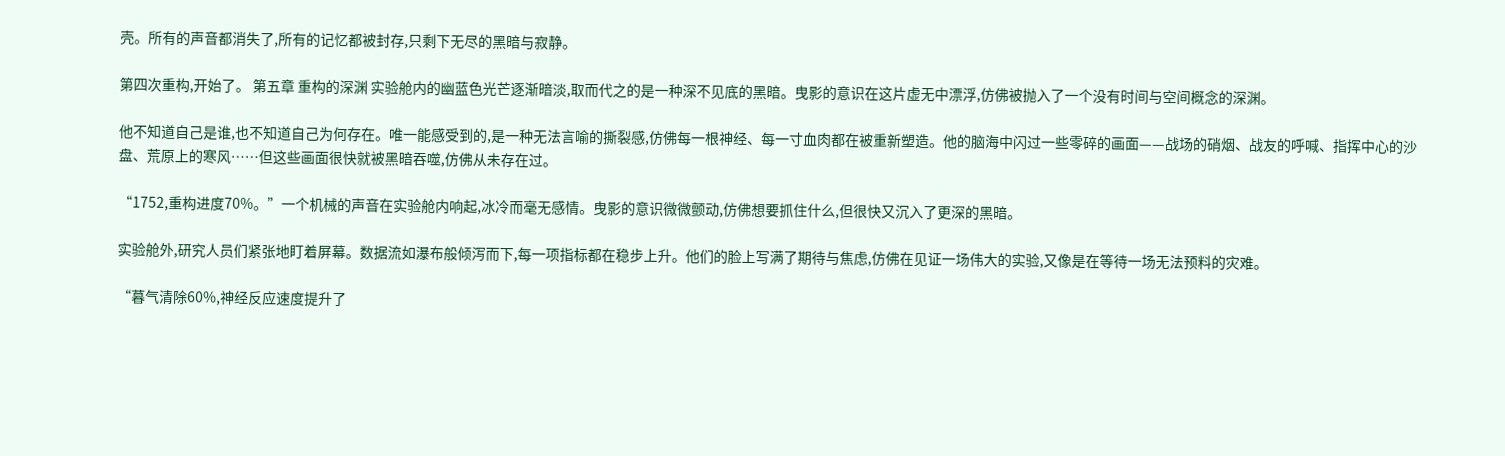壳。所有的声音都消失了,所有的记忆都被封存,只剩下无尽的黑暗与寂静。

第四次重构,开始了。 第五章 重构的深渊 实验舱内的幽蓝色光芒逐渐暗淡,取而代之的是一种深不见底的黑暗。曳影的意识在这片虚无中漂浮,仿佛被抛入了一个没有时间与空间概念的深渊。

他不知道自己是谁,也不知道自己为何存在。唯一能感受到的,是一种无法言喻的撕裂感,仿佛每一根神经、每一寸血肉都在被重新塑造。他的脑海中闪过一些零碎的画面——战场的硝烟、战友的呼喊、指挥中心的沙盘、荒原上的寒风……但这些画面很快就被黑暗吞噬,仿佛从未存在过。

“1752,重构进度70%。”一个机械的声音在实验舱内响起,冰冷而毫无感情。曳影的意识微微颤动,仿佛想要抓住什么,但很快又沉入了更深的黑暗。

实验舱外,研究人员们紧张地盯着屏幕。数据流如瀑布般倾泻而下,每一项指标都在稳步上升。他们的脸上写满了期待与焦虑,仿佛在见证一场伟大的实验,又像是在等待一场无法预料的灾难。

“暮气清除60%,神经反应速度提升了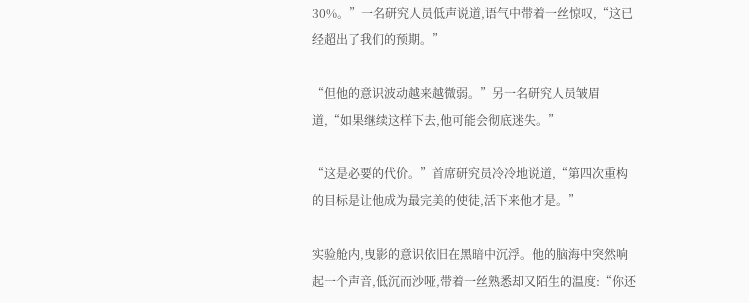30%。”一名研究人员低声说道,语气中带着一丝惊叹,“这已经超出了我们的预期。”

“但他的意识波动越来越微弱。”另一名研究人员皱眉道,“如果继续这样下去,他可能会彻底迷失。”

“这是必要的代价。”首席研究员冷冷地说道,“第四次重构的目标是让他成为最完美的使徒,活下来他才是。”

实验舱内,曳影的意识依旧在黑暗中沉浮。他的脑海中突然响起一个声音,低沉而沙哑,带着一丝熟悉却又陌生的温度:“你还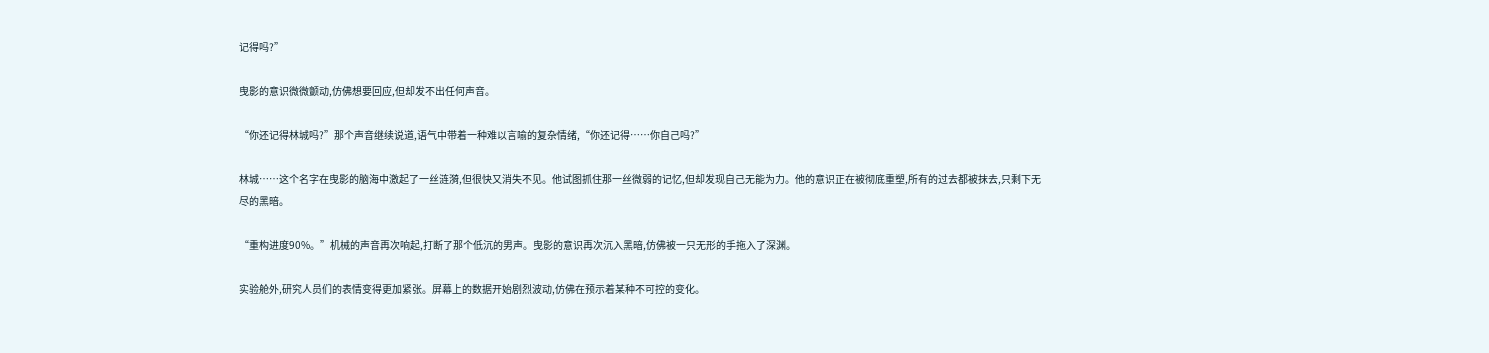记得吗?”

曳影的意识微微颤动,仿佛想要回应,但却发不出任何声音。

“你还记得林城吗?”那个声音继续说道,语气中带着一种难以言喻的复杂情绪,“你还记得……你自己吗?”

林城……这个名字在曳影的脑海中激起了一丝涟漪,但很快又消失不见。他试图抓住那一丝微弱的记忆,但却发现自己无能为力。他的意识正在被彻底重塑,所有的过去都被抹去,只剩下无尽的黑暗。

“重构进度90%。”机械的声音再次响起,打断了那个低沉的男声。曳影的意识再次沉入黑暗,仿佛被一只无形的手拖入了深渊。

实验舱外,研究人员们的表情变得更加紧张。屏幕上的数据开始剧烈波动,仿佛在预示着某种不可控的变化。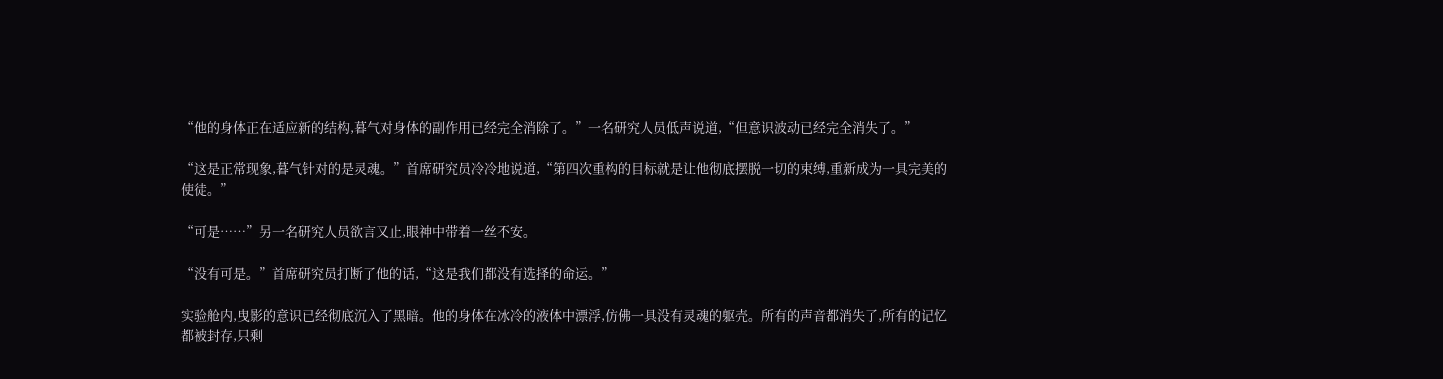“他的身体正在适应新的结构,暮气对身体的副作用已经完全消除了。”一名研究人员低声说道,“但意识波动已经完全消失了。”

“这是正常现象,暮气针对的是灵魂。”首席研究员冷冷地说道,“第四次重构的目标就是让他彻底摆脱一切的束缚,重新成为一具完美的使徒。”

“可是……”另一名研究人员欲言又止,眼神中带着一丝不安。

“没有可是。”首席研究员打断了他的话,“这是我们都没有选择的命运。”

实验舱内,曳影的意识已经彻底沉入了黑暗。他的身体在冰冷的液体中漂浮,仿佛一具没有灵魂的躯壳。所有的声音都消失了,所有的记忆都被封存,只剩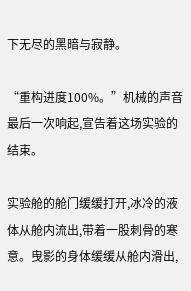下无尽的黑暗与寂静。

“重构进度100%。”机械的声音最后一次响起,宣告着这场实验的结束。

实验舱的舱门缓缓打开,冰冷的液体从舱内流出,带着一股刺骨的寒意。曳影的身体缓缓从舱内滑出,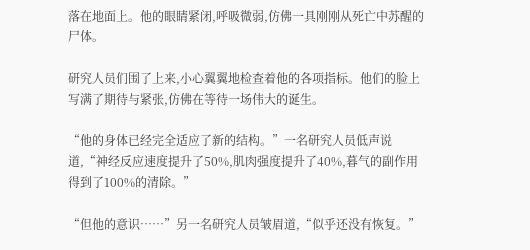落在地面上。他的眼睛紧闭,呼吸微弱,仿佛一具刚刚从死亡中苏醒的尸体。

研究人员们围了上来,小心翼翼地检查着他的各项指标。他们的脸上写满了期待与紧张,仿佛在等待一场伟大的诞生。

“他的身体已经完全适应了新的结构。”一名研究人员低声说道,“神经反应速度提升了50%,肌肉强度提升了40%,暮气的副作用得到了100%的清除。”

“但他的意识……”另一名研究人员皱眉道,“似乎还没有恢复。”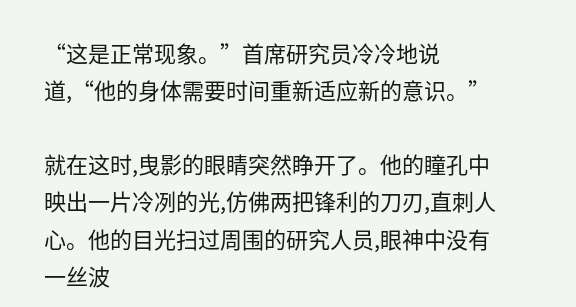“这是正常现象。”首席研究员冷冷地说道,“他的身体需要时间重新适应新的意识。”

就在这时,曳影的眼睛突然睁开了。他的瞳孔中映出一片冷冽的光,仿佛两把锋利的刀刃,直刺人心。他的目光扫过周围的研究人员,眼神中没有一丝波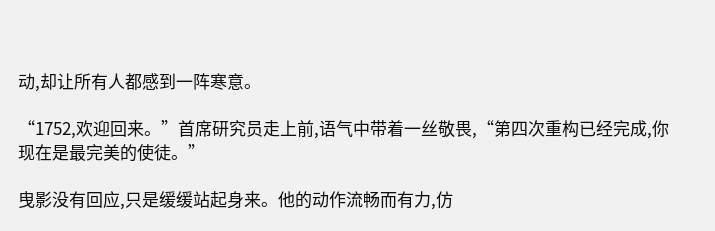动,却让所有人都感到一阵寒意。

“1752,欢迎回来。”首席研究员走上前,语气中带着一丝敬畏,“第四次重构已经完成,你现在是最完美的使徒。”

曳影没有回应,只是缓缓站起身来。他的动作流畅而有力,仿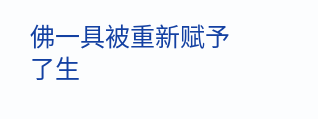佛一具被重新赋予了生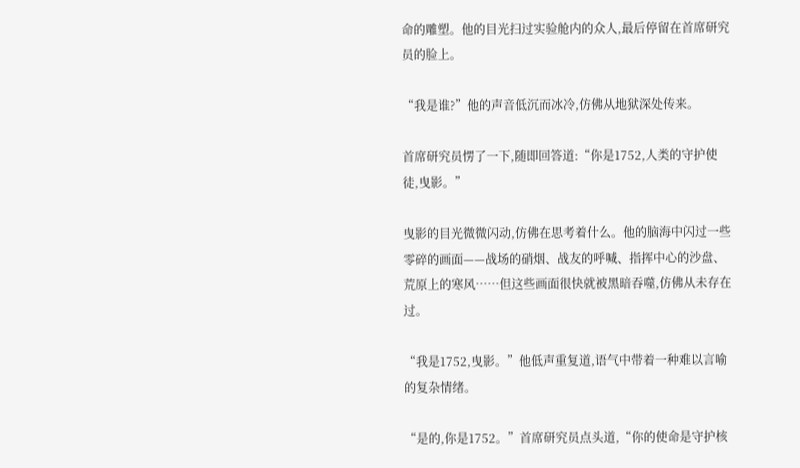命的雕塑。他的目光扫过实验舱内的众人,最后停留在首席研究员的脸上。

“我是谁?”他的声音低沉而冰冷,仿佛从地狱深处传来。

首席研究员愣了一下,随即回答道:“你是1752,人类的守护使徒,曳影。”

曳影的目光微微闪动,仿佛在思考着什么。他的脑海中闪过一些零碎的画面——战场的硝烟、战友的呼喊、指挥中心的沙盘、荒原上的寒风……但这些画面很快就被黑暗吞噬,仿佛从未存在过。

“我是1752,曳影。”他低声重复道,语气中带着一种难以言喻的复杂情绪。

“是的,你是1752。”首席研究员点头道,“你的使命是守护核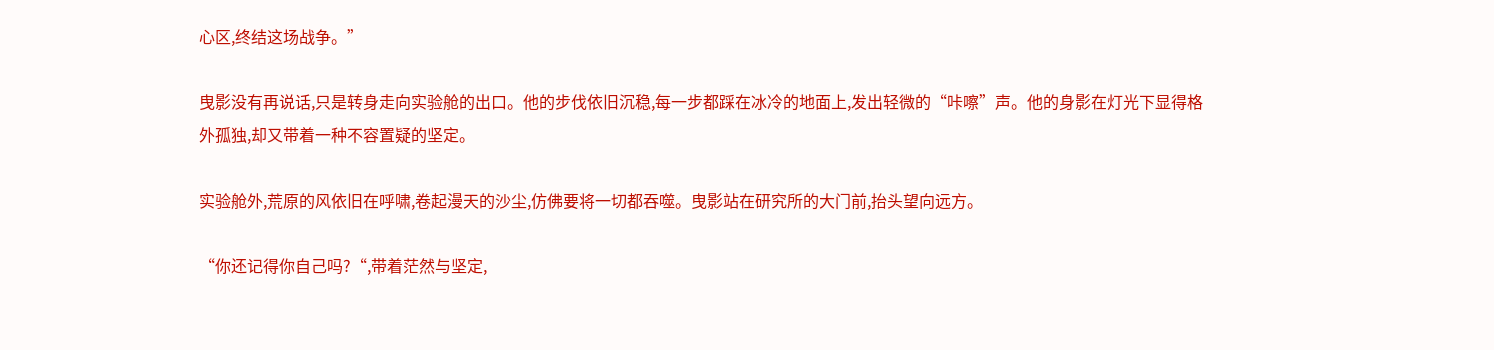心区,终结这场战争。”

曳影没有再说话,只是转身走向实验舱的出口。他的步伐依旧沉稳,每一步都踩在冰冷的地面上,发出轻微的“咔嚓”声。他的身影在灯光下显得格外孤独,却又带着一种不容置疑的坚定。

实验舱外,荒原的风依旧在呼啸,卷起漫天的沙尘,仿佛要将一切都吞噬。曳影站在研究所的大门前,抬头望向远方。

“你还记得你自己吗?“,带着茫然与坚定,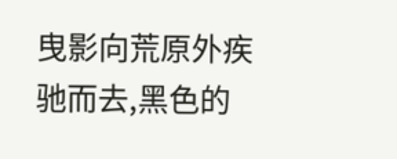曳影向荒原外疾驰而去,黑色的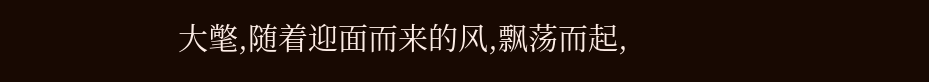大氅,随着迎面而来的风,飘荡而起,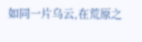如同一片乌云,在荒原之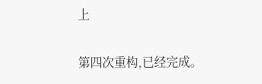上

第四次重构,已经完成。